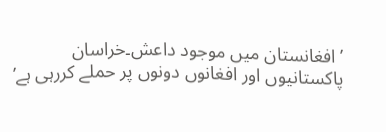’افغانستان میں موجود داعش۔خراسان پاکستانیوں اور افغانوں دونوں پر حملے کررہی ہے’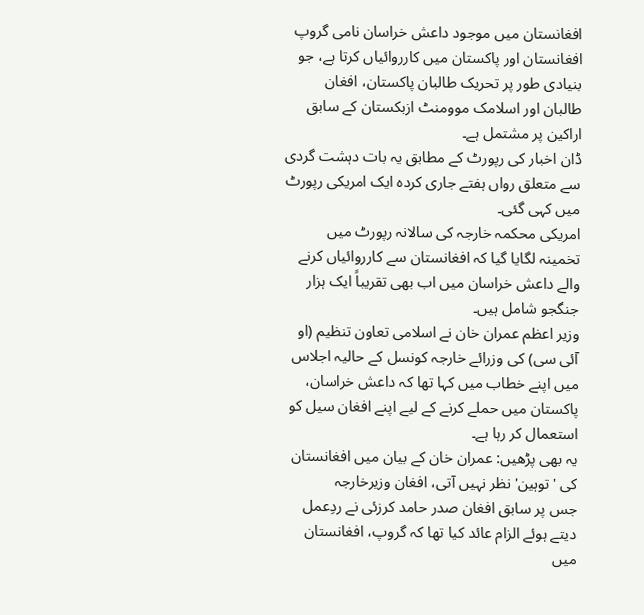افغانستان میں موجود داعش خراسان نامی گروپ افغانستان اور پاکستان میں کارروائیاں کرتا ہے، جو بنیادی طور پر تحریک طالبان پاکستان، افغان طالبان اور اسلامک موومنٹ ازبکستان کے سابق اراکین پر مشتمل ہے۔
ڈان اخبار کی رپورٹ کے مطابق یہ بات دہشت گردی سے متعلق رواں ہفتے جاری کردہ ایک امریکی رپورٹ میں کہی گئی۔
امریکی محکمہ خارجہ کی سالانہ رپورٹ میں تخمینہ لگایا گیا کہ افغانستان سے کارروائیاں کرنے والے داعش خراسان میں اب بھی تقریباً ایک ہزار جنگجو شامل ہیں۔
وزیر اعظم عمران خان نے اسلامی تعاون تنظیم (او آئی سی) کی وزرائے خارجہ کونسل کے حالیہ اجلاس میں اپنے خطاب میں کہا تھا کہ داعش خراسان، پاکستان میں حملے کرنے کے لیے اپنے افغان سیل کو استعمال کر رہا ہے۔
یہ بھی پڑھیں: عمران خان کے بیان میں افغانستان کی 'توہین' نظر نہیں آتی، افغان وزیرخارجہ
جس پر سابق افغان صدر حامد کرزئی نے ردِعمل دیتے ہوئے الزام عائد کیا تھا کہ گروپ، افغانستان میں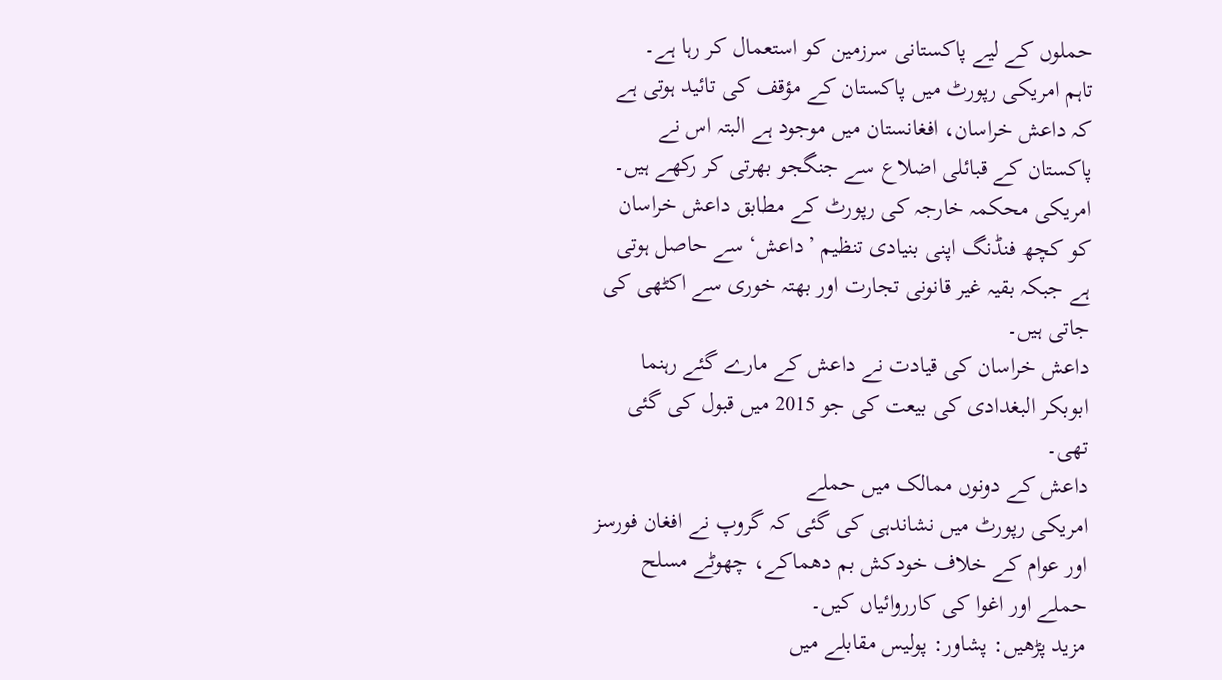حملوں کے لیے پاکستانی سرزمین کو استعمال کر رہا ہے۔
تاہم امریکی رپورٹ میں پاکستان کے مؤقف کی تائید ہوتی ہے کہ داعش خراسان، افغانستان میں موجود ہے البتہ اس نے پاکستان کے قبائلی اضلاع سے جنگجو بھرتی کر رکھے ہیں۔
امریکی محکمہ خارجہ کی رپورٹ کے مطابق داعش خراسان کو کچھ فنڈنگ اپنی بنیادی تنظیم ’داعش‘ سے حاصل ہوتی ہے جبکہ بقیہ غیر قانونی تجارت اور بھتہ خوری سے اکٹھی کی جاتی ہیں۔
داعش خراسان کی قیادت نے داعش کے مارے گئے رہنما ابوبکر البغدادی کی بیعت کی جو 2015 میں قبول کی گئی تھی۔
داعش کے دونوں ممالک میں حملے
امریکی رپورٹ میں نشاندہی کی گئی کہ گروپ نے افغان فورسز اور عوام کے خلاف خودکش بم دھماکے، چھوٹے مسلح حملے اور اغوا کی کارروائیاں کیں۔
مزید پڑھیں: پشاور: پولیس مقابلے میں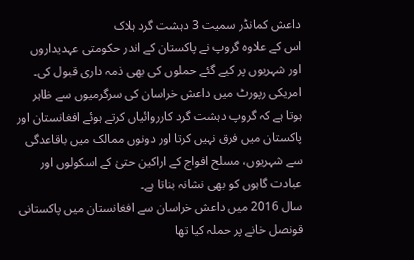داعش کمانڈر سمیت 3 دہشت گرد ہلاک
اس کے علاوہ گروپ نے پاکستان کے اندر حکومتی عہدیداروں اور شہریوں پر کیے گئے حملوں کی بھی ذمہ داری قبول کی۔
امریکی رپورٹ میں داعش خراسان کی سرگرمیوں سے ظاہر ہوتا ہے کہ گروپ دہشت گرد کارروائیاں کرتے ہوئے افغانستان اور پاکستان میں فرق نہیں کرتا اور دونوں ممالک میں باقاعدگی سے شہریوں، مسلح افواج کے اراکین حتیٰ کے اسکولوں اور عبادت گاہوں کو بھی نشانہ بناتا ہے۔
سال 2016 میں داعش خراسان سے افغانستان میں پاکستانی قونصل خانے پر حملہ کیا تھا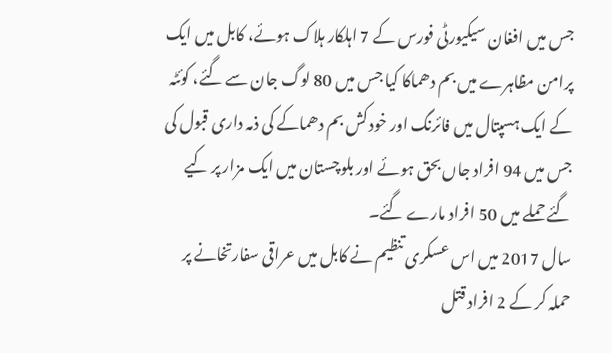جس میں افغان سیکیورٹی فورس کے 7 اہلکار ہلاک ہوئے، کابل میں ایک پرامن مظاہرے میں بم دھماکا کیا جس میں 80 لوگ جان سے گئے، کوئٹہ کے ایک ہسپتال میں فائرنگ اور خودکش بم دھماکے کی ذمہ داری قبول کی جس میں 94 افراد جاں بحق ہوئے اور بلوچستان میں ایک مزار پر کیے گئے حملے میں 50 افراد مارے گئے۔
سال 2017 میں اس عسکری تنظیم نے کابل میں عراقی سفارتخانے پر حملہ کر کے 2 افراد قتل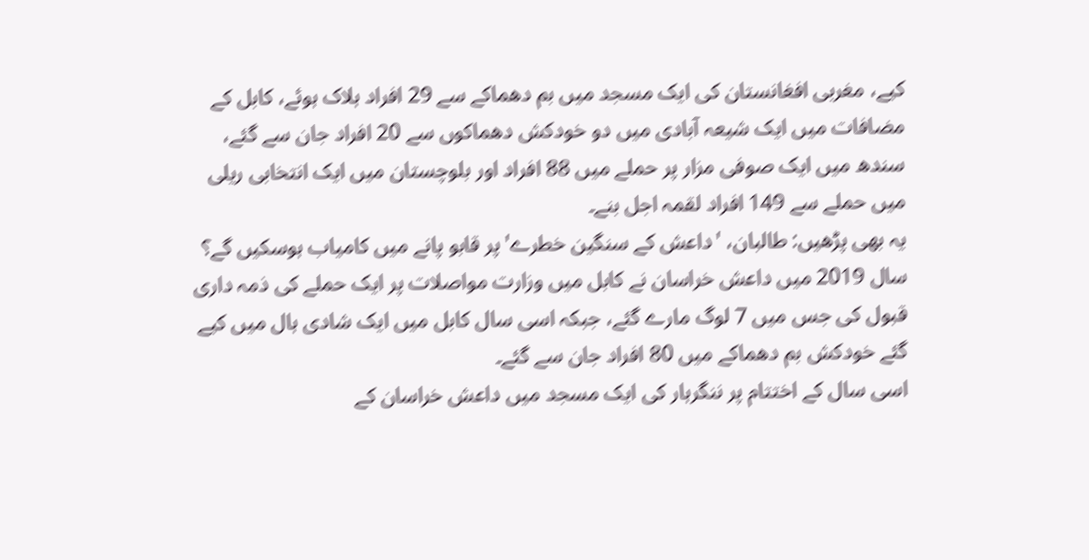کیے، مغربی افغانستان کی ایک مسجد میں بم دھماکے سے 29 افراد ہلاک ہوئے، کابل کے مضافات میں ایک شیعہ آبادی میں دو خودکش دھماکوں سے 20 افراد جان سے گئے، سندھ میں ایک صوفی مزار پر حملے میں 88 افراد اور بلوچستان میں ایک انتخابی ریلی میں حملے سے 149 افراد لقمہ اجل بنے۔
یہ بھی پڑھیں: طالبان، 'داعش کے سنگین خطرے' پر قابو پانے میں کامیاب ہوسکیں گے؟
سال 2019 میں داعش خراسان نے کابل میں وزارت مواصلات پر ایک حملے کی ذمہ داری قبول کی جس میں 7 لوگ مارے گئے، جبکہ اسی سال کابل میں ایک شادی ہال میں کیے گئے خودکش بم دھماکے میں 80 افراد جان سے گئے۔
اسی سال کے اختتام پر ننگرہار کی ایک مسجد میں داعش خراسان کے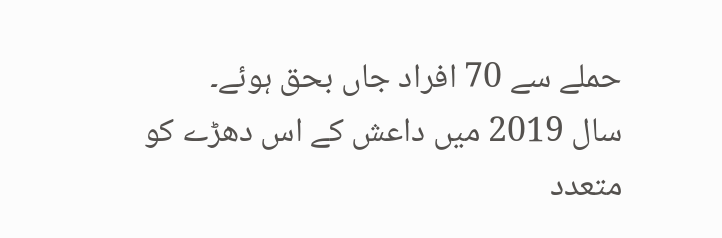حملے سے 70 افراد جاں بحق ہوئے۔
سال 2019 میں داعش کے اس دھڑے کو متعدد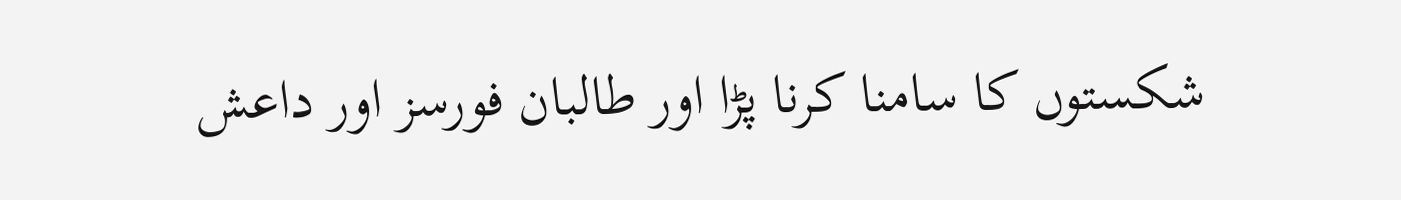شکستوں کا سامنا کرنا پڑا اور طالبان فورسز اور داعش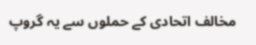مخالف اتحادی کے حملوں سے یہ گروپ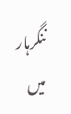ننگرہار میں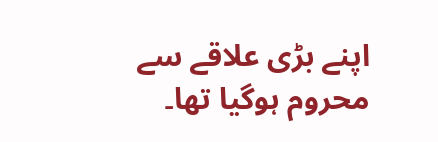اپنے بڑی علاقے سے محروم ہوگیا تھا۔